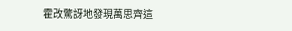霍改驚訝地發現萬思齊這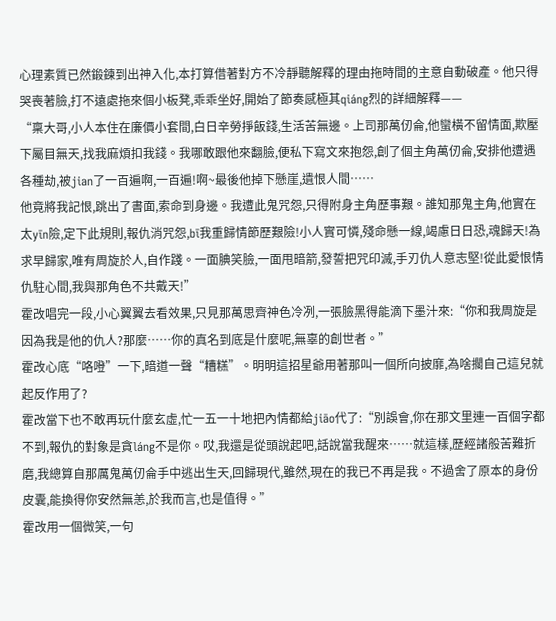心理素質已然鍛鍊到出神入化,本打算借著對方不冷靜聽解釋的理由拖時間的主意自動破產。他只得哭喪著臉,打不遠處拖來個小板凳,乖乖坐好,開始了節奏感極其qiáng烈的詳細解釋——
“稟大哥,小人本住在廉價小套間,白日辛勞掙飯錢,生活苦無邊。上司那萬仞侖,他蠻橫不留情面,欺壓下屬目無天,找我麻煩扣我錢。我哪敢跟他來翻臉,便私下寫文來抱怨,創了個主角萬仞侖,安排他遭遇各種劫,被jian了一百遍啊,一百遍!啊~最後他掉下懸崖,遺恨人間……
他竟將我記恨,跳出了書面,索命到身邊。我遭此鬼咒怨,只得附身主角歷事艱。誰知那鬼主角,他實在太yīn險,定下此規則,報仇消咒怨,bī我重歸情節歷艱險!小人實可憐,殘命懸一線,竭慮日日恐,魂歸天!為求早歸家,唯有周旋於人,自作踐。一面腆笑臉,一面甩暗箭,發誓把咒印滅,手刃仇人意志堅!從此愛恨情仇駐心間,我與那角色不共戴天!”
霍改唱完一段,小心翼翼去看效果,只見那萬思齊神色冷冽,一張臉黑得能滴下墨汁來:“你和我周旋是因為我是他的仇人?那麼……你的真名到底是什麼呢,無辜的創世者。”
霍改心底“咯噔”一下,暗道一聲“糟糕”。明明這招星爺用著那叫一個所向披靡,為啥擱自己這兒就起反作用了?
霍改當下也不敢再玩什麼玄虛,忙一五一十地把內情都給jiāo代了:“別誤會,你在那文里連一百個字都不到,報仇的對象是貪láng不是你。哎,我還是從頭說起吧,話說當我醒來……就這樣,歷經諸般苦難折磨,我總算自那厲鬼萬仞侖手中逃出生天,回歸現代,雖然,現在的我已不再是我。不過舍了原本的身份皮囊,能換得你安然無恙,於我而言,也是值得。”
霍改用一個微笑,一句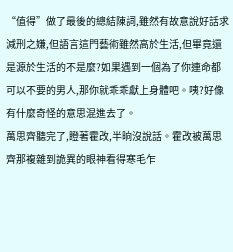“值得”做了最後的總結陳詞,雖然有故意說好話求減刑之嫌,但語言這門藝術雖然高於生活,但畢竟還是源於生活的不是麼?如果遇到一個為了你連命都可以不要的男人,那你就乖乖獻上身體吧。咦?好像有什麼奇怪的意思混進去了。
萬思齊聽完了,瞪著霍改,半晌沒說話。霍改被萬思齊那複雜到詭異的眼神看得寒毛乍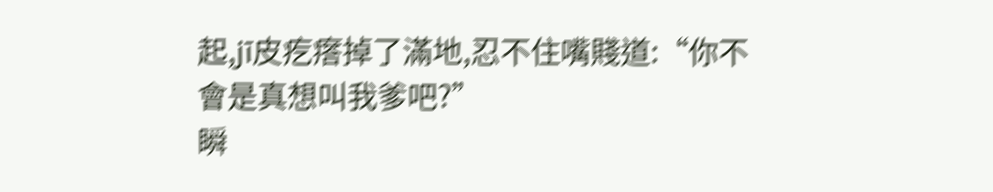起,jī皮疙瘩掉了滿地,忍不住嘴賤道:“你不會是真想叫我爹吧?”
瞬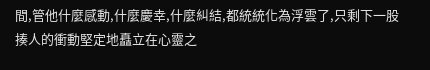間,管他什麼感動,什麼慶幸,什麼糾結,都統統化為浮雲了,只剩下一股揍人的衝動堅定地矗立在心靈之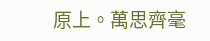原上。萬思齊毫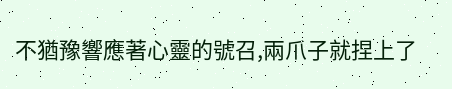不猶豫響應著心靈的號召,兩爪子就捏上了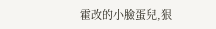霍改的小臉蛋兒,狠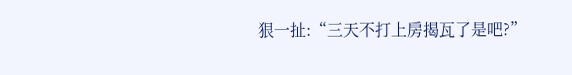狠一扯:“三天不打上房揭瓦了是吧?”